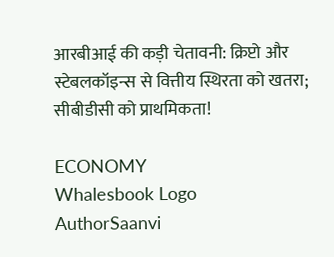आरबीआई की कड़ी चेतावनी: क्रिप्टो और स्टेबलकॉइन्स से वित्तीय स्थिरता को खतरा; सीबीडीसी को प्राथमिकता!

ECONOMY
Whalesbook Logo
AuthorSaanvi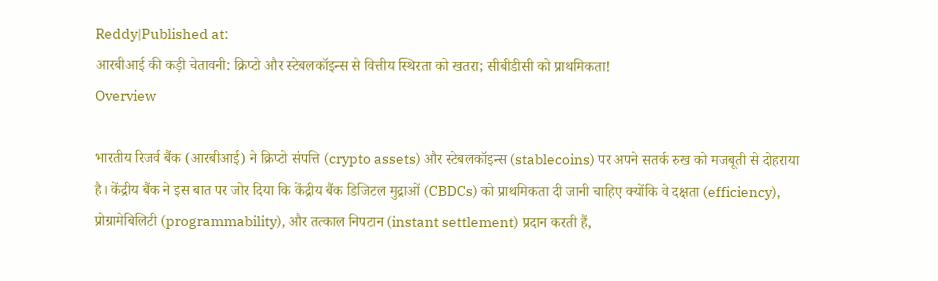Reddy|Published at:
आरबीआई की कड़ी चेतावनी: क्रिप्टो और स्टेबलकॉइन्स से वित्तीय स्थिरता को खतरा; सीबीडीसी को प्राथमिकता!
Overview

भारतीय रिजर्व बैंक (आरबीआई) ने क्रिप्टो संपत्ति (crypto assets) और स्टेबलकॉइन्स (stablecoins) पर अपने सतर्क रुख को मजबूती से दोहराया है। केंद्रीय बैंक ने इस बात पर जोर दिया कि केंद्रीय बैंक डिजिटल मुद्राओं (CBDCs) को प्राथमिकता दी जानी चाहिए क्योंकि वे दक्षता (efficiency), प्रोग्रामेबिलिटी (programmability), और तत्काल निपटान (instant settlement) प्रदान करती हैं,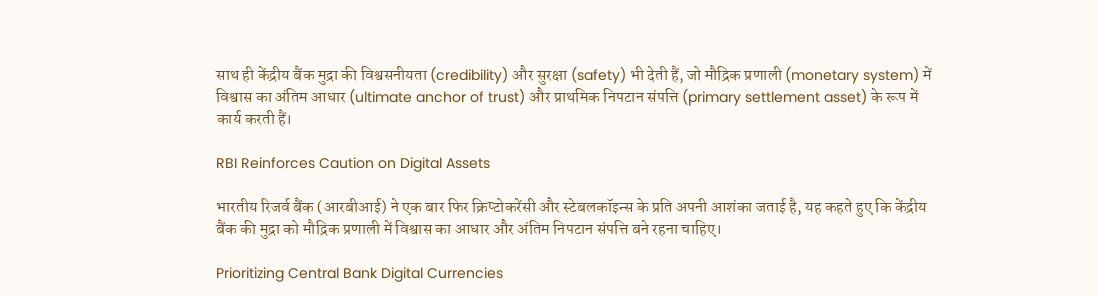साथ ही केंद्रीय बैंक मुद्रा की विश्वसनीयता (credibility) और सुरक्षा (safety) भी देती हैं, जो मौद्रिक प्रणाली (monetary system) में विश्वास का अंतिम आधार (ultimate anchor of trust) और प्राथमिक निपटान संपत्ति (primary settlement asset) के रूप में कार्य करती हैं।

RBI Reinforces Caution on Digital Assets

भारतीय रिजर्व बैंक (आरबीआई) ने एक बार फिर क्रिप्टोकरेंसी और स्टेबलकॉइन्स के प्रति अपनी आशंका जताई है, यह कहते हुए कि केंद्रीय बैंक की मुद्रा को मौद्रिक प्रणाली में विश्वास का आधार और अंतिम निपटान संपत्ति बने रहना चाहिए।

Prioritizing Central Bank Digital Currencies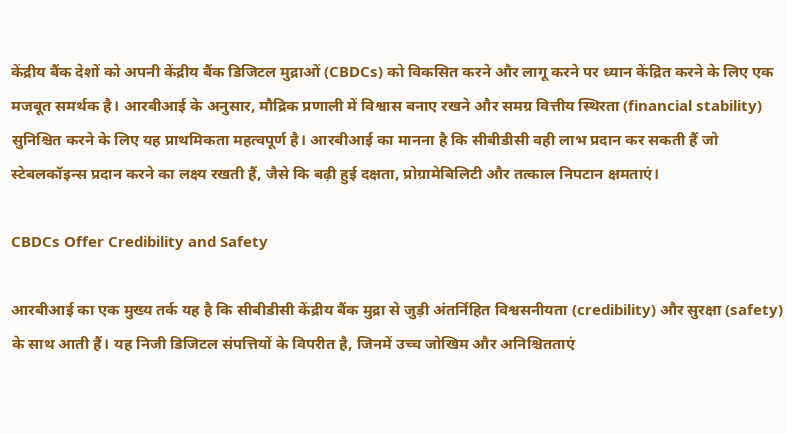केंद्रीय बैंक देशों को अपनी केंद्रीय बैंक डिजिटल मुद्राओं (CBDCs) को विकसित करने और लागू करने पर ध्यान केंद्रित करने के लिए एक मजबूत समर्थक है। आरबीआई के अनुसार, मौद्रिक प्रणाली में विश्वास बनाए रखने और समग्र वित्तीय स्थिरता (financial stability) सुनिश्चित करने के लिए यह प्राथमिकता महत्वपूर्ण है। आरबीआई का मानना है कि सीबीडीसी वही लाभ प्रदान कर सकती हैं जो स्टेबलकॉइन्स प्रदान करने का लक्ष्य रखती हैं, जैसे कि बढ़ी हुई दक्षता, प्रोग्रामेबिलिटी और तत्काल निपटान क्षमताएं।

CBDCs Offer Credibility and Safety

आरबीआई का एक मुख्य तर्क यह है कि सीबीडीसी केंद्रीय बैंक मुद्रा से जुड़ी अंतर्निहित विश्वसनीयता (credibility) और सुरक्षा (safety) के साथ आती हैं। यह निजी डिजिटल संपत्तियों के विपरीत है, जिनमें उच्च जोखिम और अनिश्चितताएं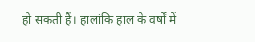हो सकती हैं। हालांकि हाल के वर्षों में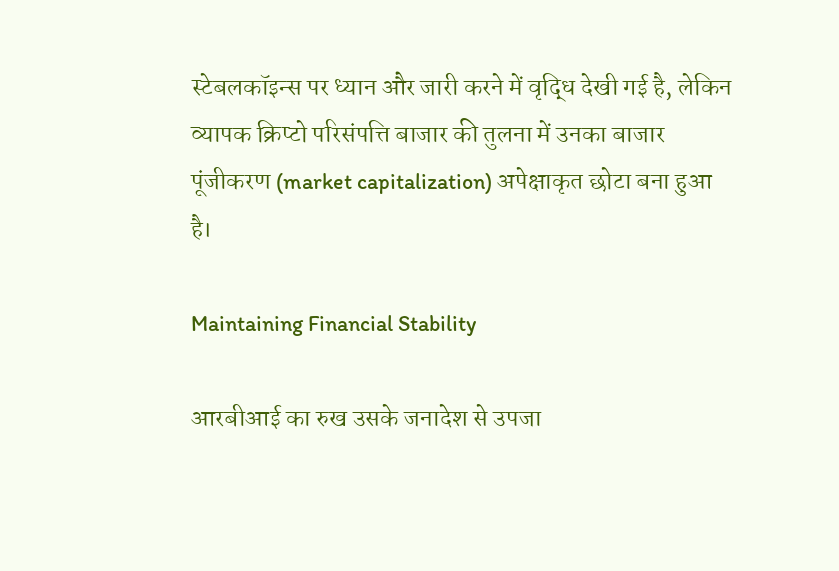स्टेबलकॉइन्स पर ध्यान और जारी करने में वृद्धि देखी गई है, लेकिन व्यापक क्रिप्टो परिसंपत्ति बाजार की तुलना में उनका बाजार पूंजीकरण (market capitalization) अपेक्षाकृत छोटा बना हुआ है।

Maintaining Financial Stability

आरबीआई का रुख उसके जनादेश से उपजा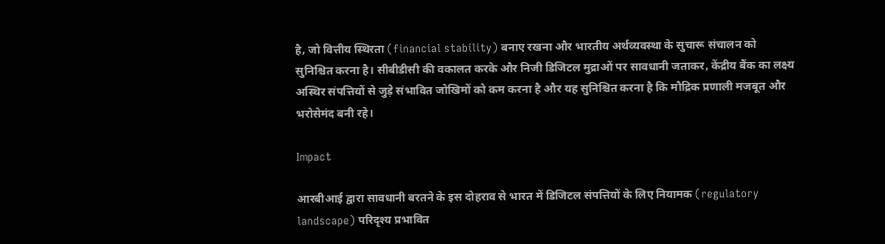है, जो वित्तीय स्थिरता (financial stability) बनाए रखना और भारतीय अर्थव्यवस्था के सुचारू संचालन को सुनिश्चित करना है। सीबीडीसी की वकालत करके और निजी डिजिटल मुद्राओं पर सावधानी जताकर, केंद्रीय बैंक का लक्ष्य अस्थिर संपत्तियों से जुड़े संभावित जोखिमों को कम करना है और यह सुनिश्चित करना है कि मौद्रिक प्रणाली मजबूत और भरोसेमंद बनी रहे।

Impact

आरबीआई द्वारा सावधानी बरतने के इस दोहराव से भारत में डिजिटल संपत्तियों के लिए नियामक (regulatory landscape) परिदृश्य प्रभावित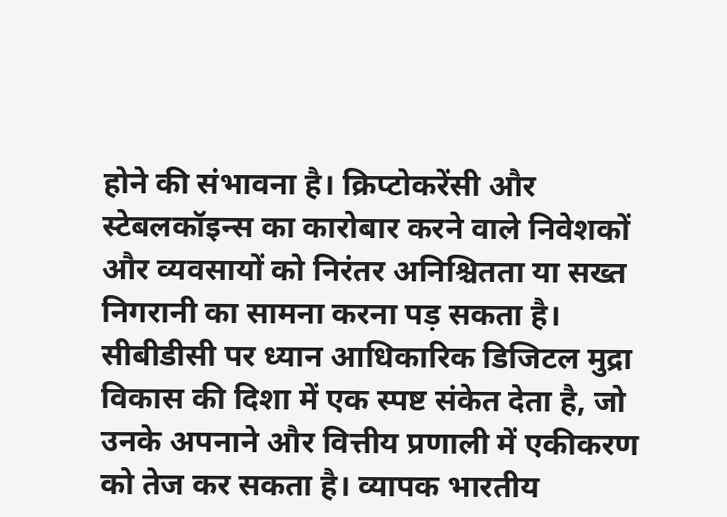होने की संभावना है। क्रिप्टोकरेंसी और स्टेबलकॉइन्स का कारोबार करने वाले निवेशकों और व्यवसायों को निरंतर अनिश्चितता या सख्त निगरानी का सामना करना पड़ सकता है। सीबीडीसी पर ध्यान आधिकारिक डिजिटल मुद्रा विकास की दिशा में एक स्पष्ट संकेत देता है, जो उनके अपनाने और वित्तीय प्रणाली में एकीकरण को तेज कर सकता है। व्यापक भारतीय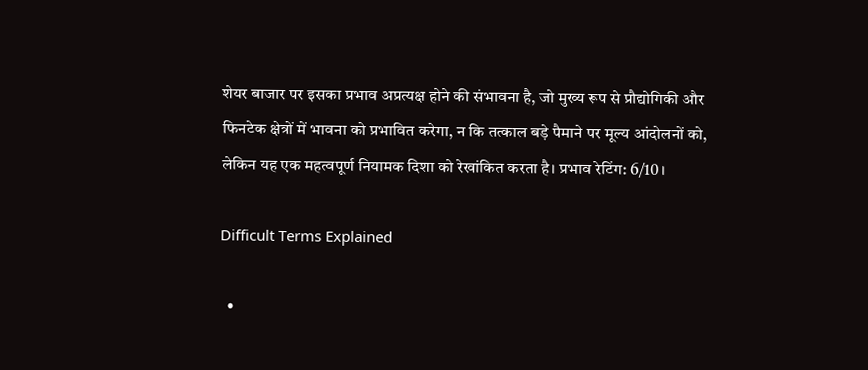शेयर बाजार पर इसका प्रभाव अप्रत्यक्ष होने की संभावना है, जो मुख्य रूप से प्रौद्योगिकी और फिनटेक क्षेत्रों में भावना को प्रभावित करेगा, न कि तत्काल बड़े पैमाने पर मूल्य आंदोलनों को, लेकिन यह एक महत्वपूर्ण नियामक दिशा को रेखांकित करता है। प्रभाव रेटिंग: 6/10।

Difficult Terms Explained

  •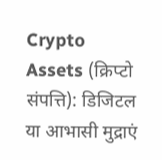Crypto Assets (क्रिप्टो संपत्ति): डिजिटल या आभासी मुद्राएं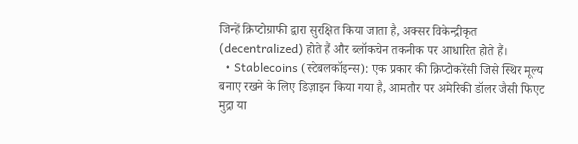जिन्हें क्रिप्टोग्राफी द्वारा सुरक्षित किया जाता है, अक्सर विकेन्द्रीकृत (decentralized) होते हैं और ब्लॉकचेन तकनीक पर आधारित होते हैं।
  • Stablecoins (स्टेबलकॉइन्स): एक प्रकार की क्रिप्टोकरेंसी जिसे स्थिर मूल्य बनाए रखने के लिए डिज़ाइन किया गया है, आमतौर पर अमेरिकी डॉलर जैसी फिएट मुद्रा या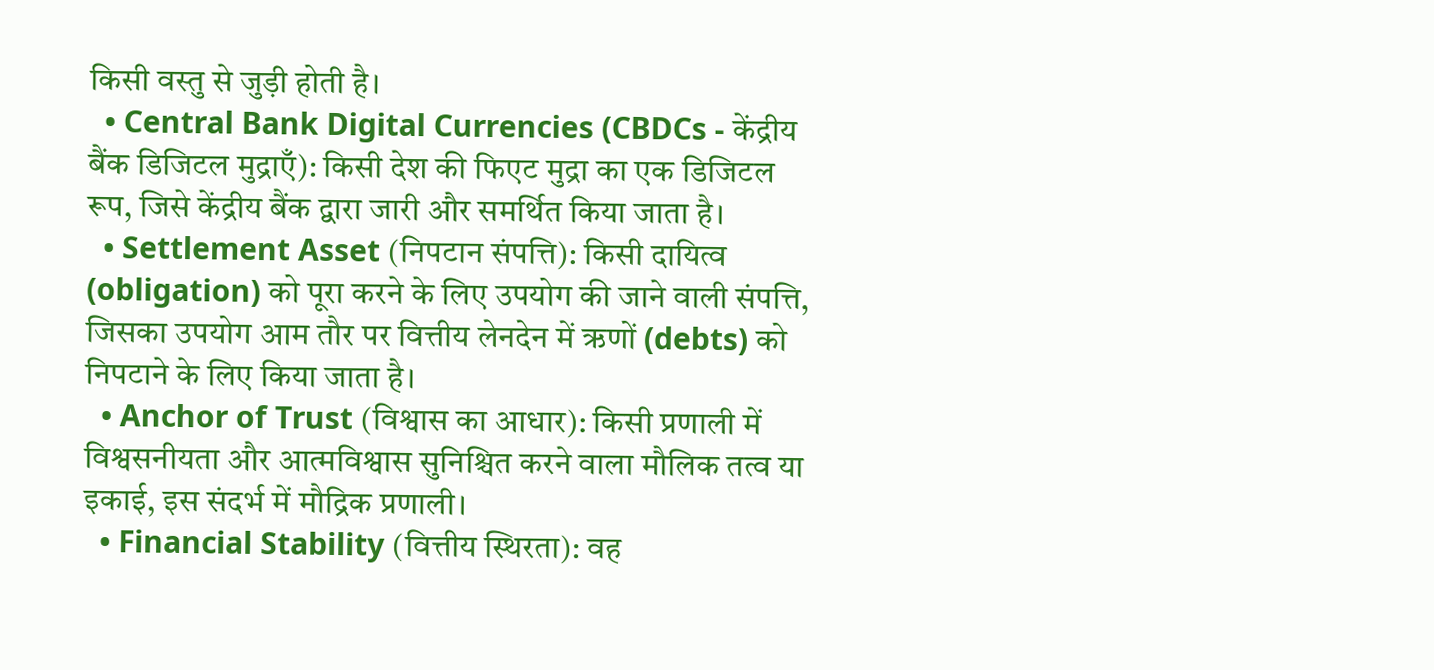किसी वस्तु से जुड़ी होती है।
  • Central Bank Digital Currencies (CBDCs - केंद्रीय बैंक डिजिटल मुद्राएँ): किसी देश की फिएट मुद्रा का एक डिजिटल रूप, जिसे केंद्रीय बैंक द्वारा जारी और समर्थित किया जाता है।
  • Settlement Asset (निपटान संपत्ति): किसी दायित्व (obligation) को पूरा करने के लिए उपयोग की जाने वाली संपत्ति, जिसका उपयोग आम तौर पर वित्तीय लेनदेन में ऋणों (debts) को निपटाने के लिए किया जाता है।
  • Anchor of Trust (विश्वास का आधार): किसी प्रणाली में विश्वसनीयता और आत्मविश्वास सुनिश्चित करने वाला मौलिक तत्व या इकाई, इस संदर्भ में मौद्रिक प्रणाली।
  • Financial Stability (वित्तीय स्थिरता): वह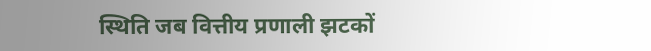स्थिति जब वित्तीय प्रणाली झटकों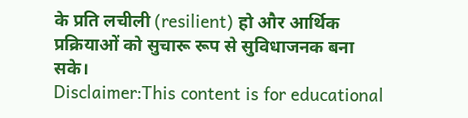के प्रति लचीली (resilient) हो और आर्थिक प्रक्रियाओं को सुचारू रूप से सुविधाजनक बना सके।
Disclaimer:This content is for educational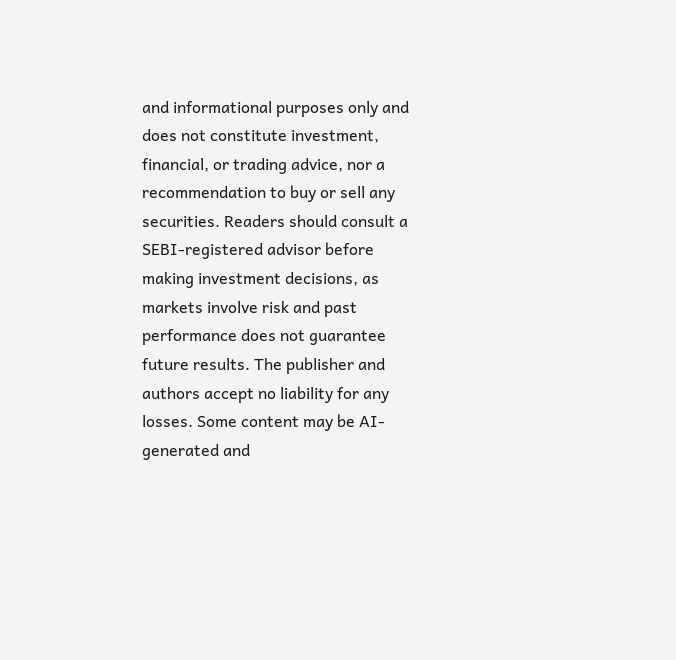and informational purposes only and does not constitute investment, financial, or trading advice, nor a recommendation to buy or sell any securities. Readers should consult a SEBI-registered advisor before making investment decisions, as markets involve risk and past performance does not guarantee future results. The publisher and authors accept no liability for any losses. Some content may be AI-generated and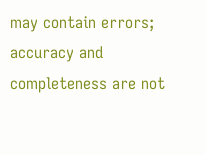may contain errors; accuracy and completeness are not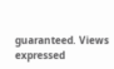guaranteed. Views expressed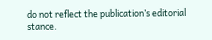do not reflect the publication’s editorial stance.